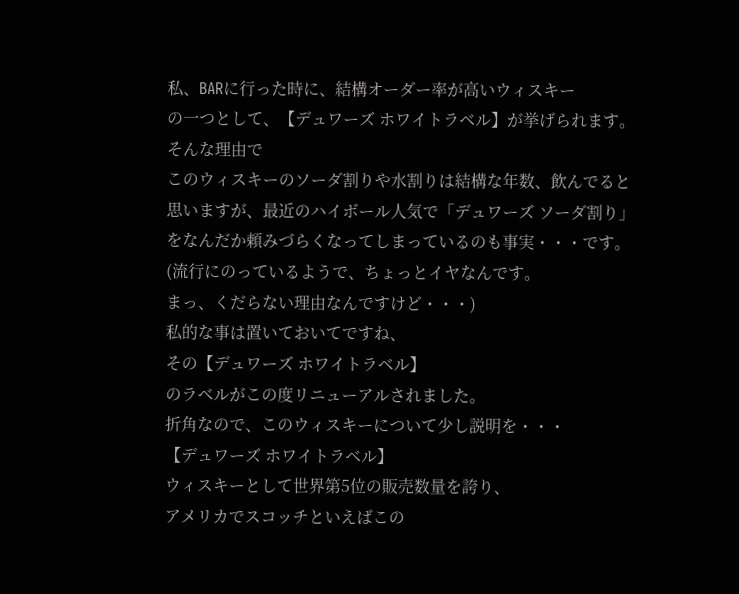私、BARに行った時に、結構オーダー率が高いウィスキー
の一つとして、【デュワーズ ホワイトラベル】が挙げられます。
そんな理由で
このウィスキーのソーダ割りや水割りは結構な年数、飲んでると
思いますが、最近のハイボール人気で「デュワーズ ソーダ割り」
をなんだか頼みづらくなってしまっているのも事実・・・です。
(流行にのっているようで、ちょっとイヤなんです。
まっ、くだらない理由なんですけど・・・)
私的な事は置いておいてですね、
その【デュワーズ ホワイトラベル】
のラベルがこの度リニューアルされました。
折角なので、このウィスキーについて少し説明を・・・
【デュワーズ ホワイトラベル】
ウィスキーとして世界第5位の販売数量を誇り、
アメリカでスコッチといえばこの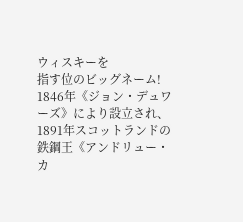ウィスキーを
指す位のビッグネーム!
1846年《ジョン・デュワーズ》により設立され、
1891年スコットランドの鉄鋼王《アンドリュー・カ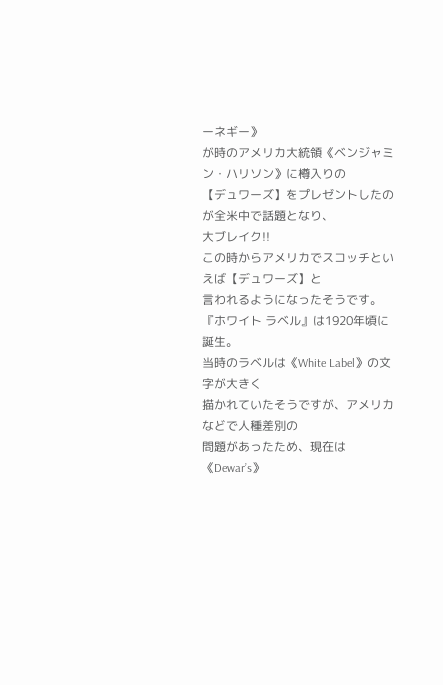ーネギー》
が時のアメリカ大統領《ベンジャミン・ハリソン》に樽入りの
【デュワーズ】をプレゼントしたのが全米中で話題となり、
大ブレイク!!
この時からアメリカでスコッチといえば【デュワーズ】と
言われるようになったそうです。
『ホワイト ラベル』は1920年頃に誕生。
当時のラベルは《White Label》の文字が大きく
描かれていたそうですが、アメリカなどで人種差別の
問題があったため、現在は《Dewar’s》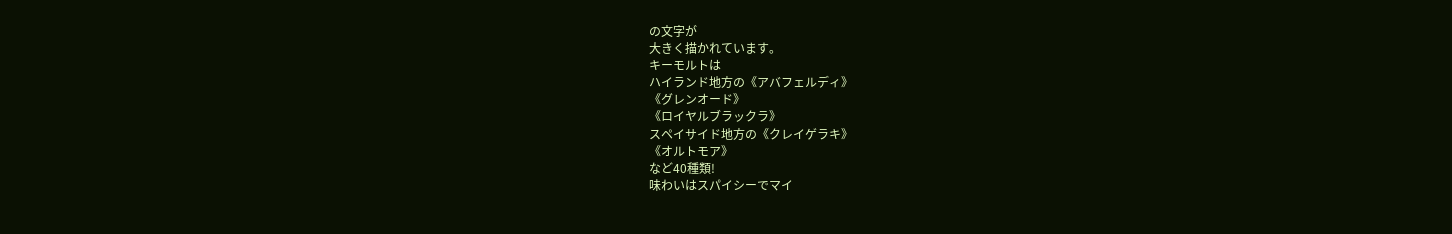の文字が
大きく描かれています。
キーモルトは
ハイランド地方の《アバフェルディ》
《グレンオード》
《ロイヤルブラックラ》
スペイサイド地方の《クレイゲラキ》
《オルトモア》
など40種類!
味わいはスパイシーでマイ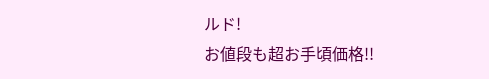ルド!
お値段も超お手頃価格!!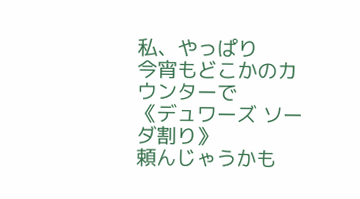私、やっぱり
今宵もどこかのカウンターで
《デュワーズ ソーダ割り》
頼んじゃうかも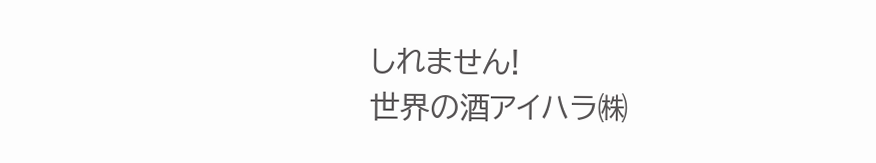しれません!
世界の酒アイハラ㈱